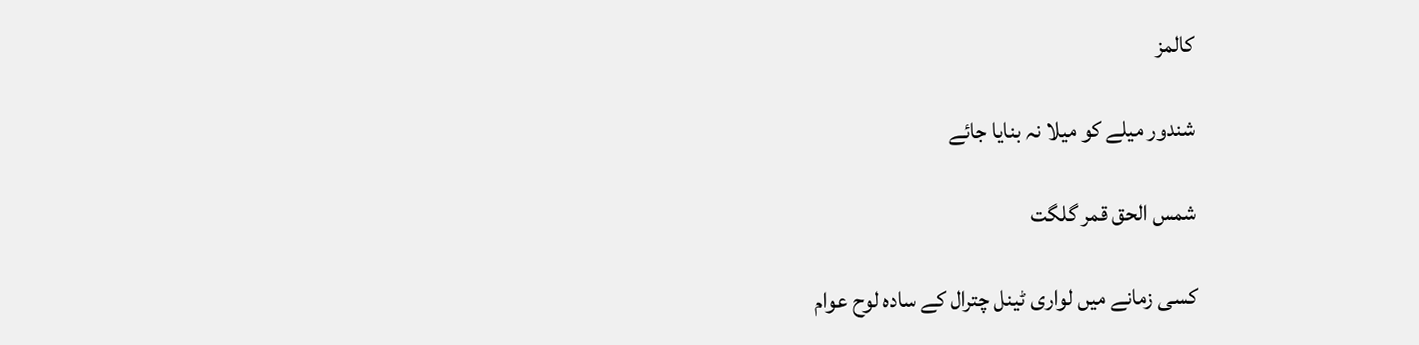کالمز

شندور میلے کو میلا نہ بنایا جائے

شمس الحق قمر گلگت

کسی زمانے میں لواری ٹینل چترال کے سادہ لوح عوام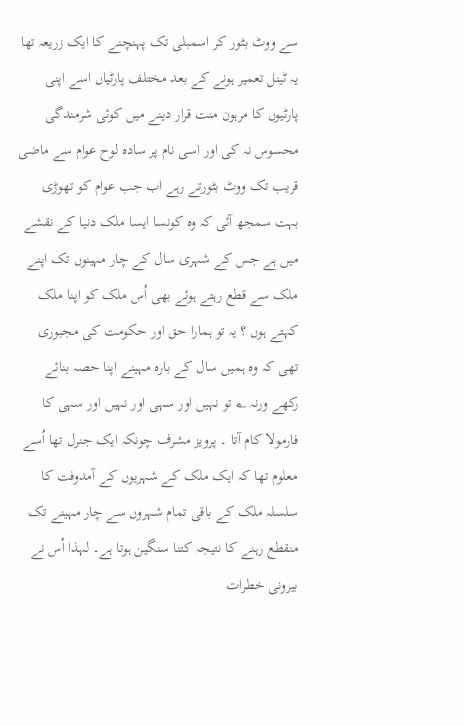سے ووٹ بٹور کر اسمبلی تک پہنچنے کا ایک زریعہ تھا یہ ٹینل تعمیر ہونے کے بعد مختلف پارٹیاں اسے اپنی پارٹیوں کا مرہون منت قرار دینے میں کوئی شرمندگی محسوس نہ کی اور اسی نام پر سادہ لوح عوام سے ماضی قریب تک ووٹ بٹورتے رہے اب جب عوام کو تھوڑی بہت سمجھ آئی کہ وہ کونسا ایسا ملک دنیا کے نقشے میں ہے جس کے شہری سال کے چار مہینوں تک اپنے ملک سے قطع رہتے ہوئے بھی اُس ملک کو اپنا ملک کہتے ہوں ؟ یہ تو ہمارا حق اور حکومت کی مجبوری تھی کہ وہ ہمیں سال کے بارہ مہینے اپنا حصہ بنائے رکھے ورنہ ؂ تو نہیں اور سہی اور نہیں اور سہی کا فارمولا کام آتا ۔ پرویز مشرف چونکہ ایک جنرل تھا اُسے معلوم تھا کہ ایک ملک کے شہریوں کے آمدوفت کا سلسلہ ملک کے باقی تمام شہروں سے چار مہینے تک منقطع رہنے کا نتیجہ کتنا سنگین ہوتا ہے۔ لہذا اُس نے بیرونی خطرات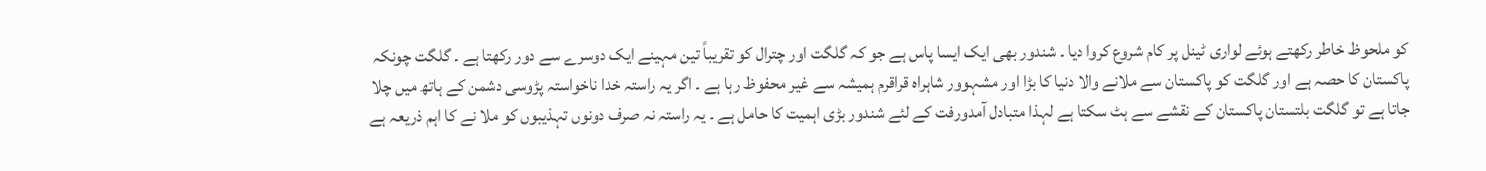کو ملحوظ خاطر رکھتے ہوئے لواری ٹینل پر کام شروع کروا دیا ۔ شندور بھی ایک ایسا پاس ہے جو کہ گلگت اور چترال کو تقریباً تین مہینے ایک دوسرے سے دور رکھتا ہے ۔ گلگت چونکہ پاکستان کا حصہ ہے اور گلگت کو پاکستان سے ملانے والا دنیا کا بڑا اور مشہوور شاہراہ قراقرم ہمیشہ سے غیر محفوظ رہا ہے ۔ اگر یہ راستہ خدا ناخواستہ پڑوسی دشمن کے ہاتھ میں چلا جاتا ہے تو گلگت بلتستان پاکستان کے نقشے سے ہٹ سکتا ہے لہذا متبادل آمدورفت کے لئے شندور بڑی اہمیت کا حامل ہے ۔ یہ راستہ نہ صرف دونوں تہذیبوں کو ملا نے کا اہم ذریعہ ہے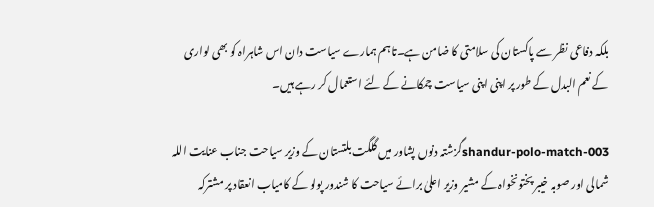بلکہ دفاعی نظر سے پاکستان کی سلامتی کا ضامن ہے۔تاہم ہمارے سیاست دان اس شاہراہ کو بھی لواری کے نعم البدل کے طور پر اپنی اپنی سیاست چمکانے کے لئے استعمال کر رہے ہیں۔

shandur-polo-match-003گزشتہ دنوں پشاور میں گلگت بلتستان کے وزیر سیاحت جناب عنایت اللہ شمالی اور صوبہ خیبر پختونخواہ کے مشیر وزیر اعلیٰ برائے سیاحت کا شندور پولو کے کامیاب انعقاد پر مشترکہ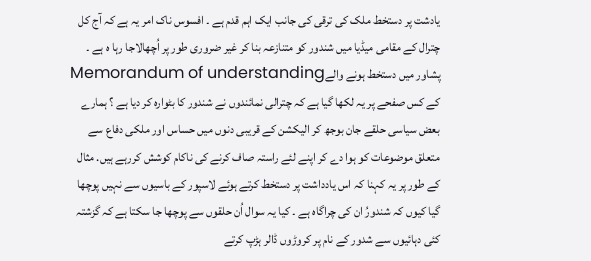یادشت پر دستخط ملک کی ترقی کی جانب ایک اہم قدم ہے ۔ افسوس ناک امر یہ ہے کہ آج کل چترال کے مقامی میڈیا میں شندور کو متنازعہ بنا کر غیر ضروری طور پر اُچھالاجا رہا ہ ہے ۔ پشاور میں دستخط ہونے والےMemorandum of understanding کے کس صفحے پر یہ لکھا گیا ہے کہ چترالی نمائندوں نے شندور کا بٹوارہ کر دیا ہے ؟ ہمارے بعض سیاسی حلقے جان بوجھ کر الیکشن کے قریبی دنوں میں حساس اور ملکی دفاع سے متعلق موضوعات کو ہوا دے کر اپنے لئے راستہ صاف کرنے کی ناکام کوشش کررہے ہیں. مثال کے طور پر یہ کہنا کہ اس یادداشت پر دستخط کرتے ہوئے لاسپور کے باسیوں سے نہیں پوچھا گیا کیوں کہ شندورُ ان کی چراگاہ ہے ۔ کیا یہ سوال اُن حلقوں سے پوچھا جا سکتا ہے کہ گزشتہ کئی دہائیوں سے شدور کے نام پر کروڑوں ڈالر ہڑپ کرتے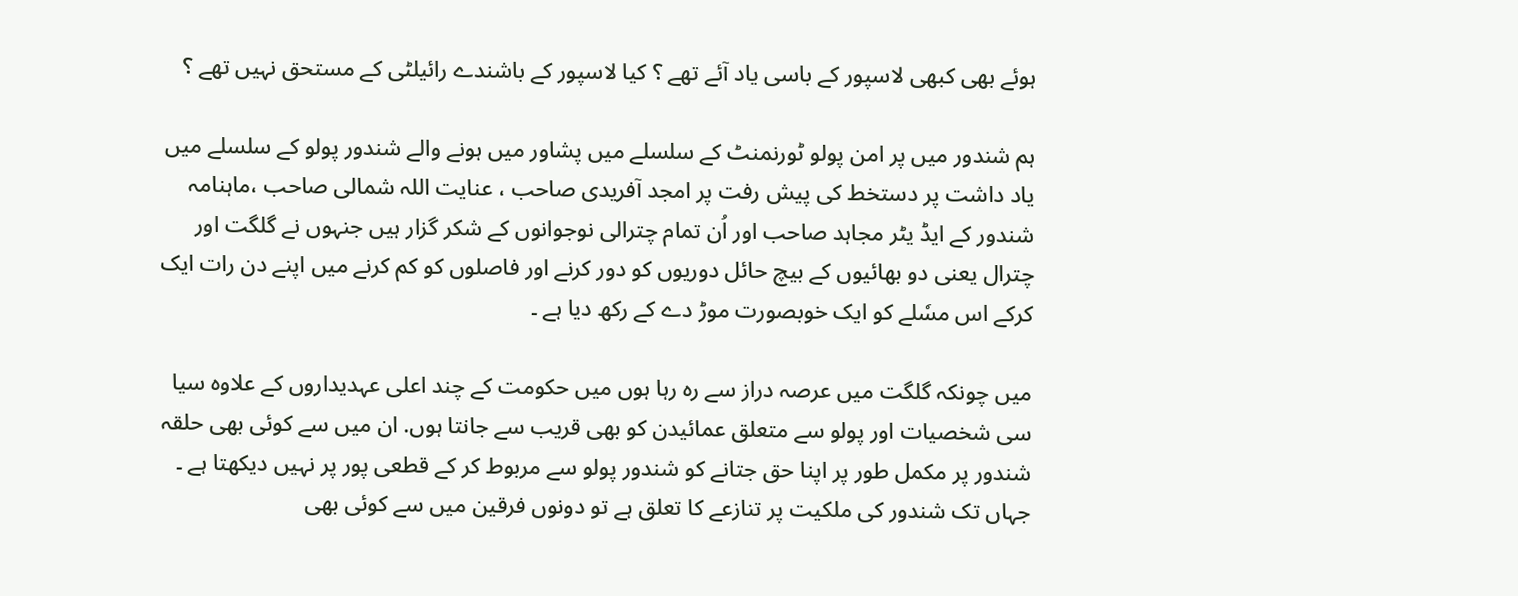ہوئے بھی کبھی لاسپور کے باسی یاد آئے تھے ؟ کیا لاسپور کے باشندے رائیلٹی کے مستحق نہیں تھے ؟

ہم شندور میں پر امن پولو ٹورنمنٹ کے سلسلے میں پشاور میں ہونے والے شندور پولو کے سلسلے میں یاد داشت پر دستخط کی پیش رفت پر امجد آفریدی صاحب ، عنایت اللہ شمالی صاحب ،ماہنامہ شندور کے ایڈ یٹر مجاہد صاحب اور اُن تمام چترالی نوجوانوں کے شکر گزار ہیں جنہوں نے گلگت اور چترال یعنی دو بھائیوں کے بیچ حائل دوریوں کو دور کرنے اور فاصلوں کو کم کرنے میں اپنے دن رات ایک کرکے اس مسٗلے کو ایک خوبصورت موڑ دے کے رکھ دیا ہے ۔

میں چونکہ گلگت میں عرصہ دراز سے رہ رہا ہوں میں حکومت کے چند اعلی عہدیداروں کے علاوہ سیا سی شخصیات اور پولو سے متعلق عمائیدن کو بھی قریب سے جانتا ہوں. ان میں سے کوئی بھی حلقہ شندور پر مکمل طور پر اپنا حق جتانے کو شندور پولو سے مربوط کر کے قطعی پور پر نہیں دیکھتا ہے ۔ جہاں تک شندور کی ملکیت پر تنازعے کا تعلق ہے تو دونوں فرقین میں سے کوئی بھی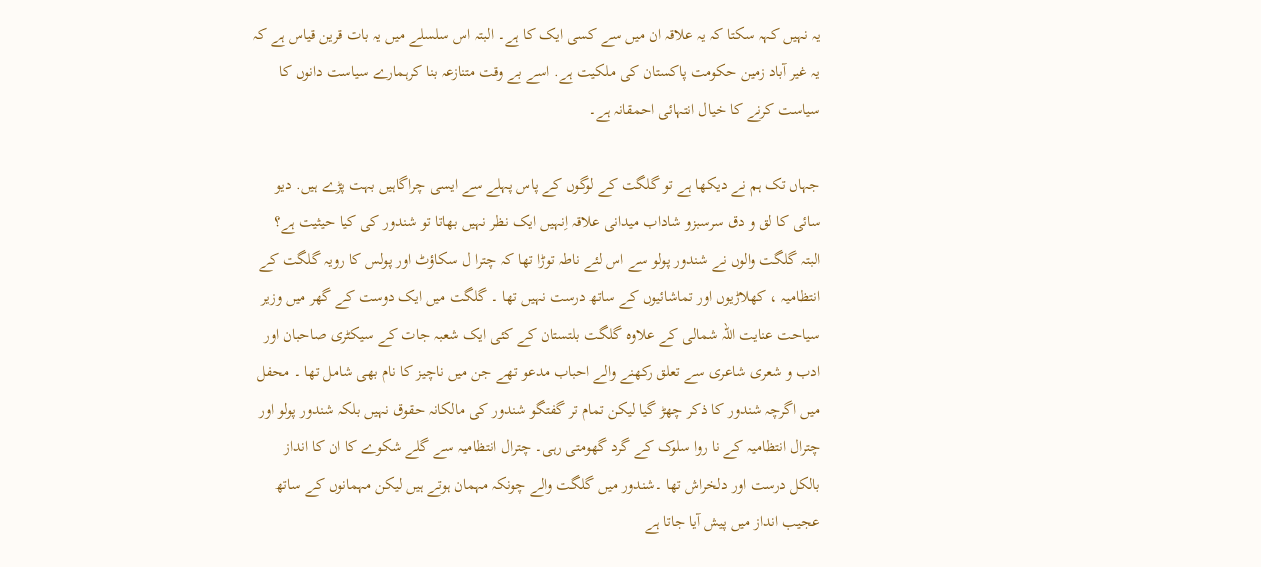یہ نہیں کہہ سکتا کہ یہ علاقہ ان میں سے کسی ایک کا ہے۔ البتہ اس سلسلے میں یہ بات قرین قیاس ہے کہ یہ غیر آباد زمین حکومت پاکستان کی ملکیت ہے. اسے بے وقت متنازعہ بنا کرہمارے سیاست دانوں کا سیاست کرنے کا خیال انتہائی احمقانہ ہے۔

جہاں تک ہم نے دیکھا ہے تو گلگت کے لوگوں کے پاس پہلے سے ایسی چراگاہیں بہت پڑے ہیں. دیو سائی کا لق و دق سرسبزو شاداب میدانی علاقہ اِنہیں ایک نظر نہیں بھاتا تو شندور کی کیا حیثیت ہے؟ البتہ گلگت والوں نے شندور پولو سے اس لئے ناطہ توڑا تھا کہ چترا ل سکاؤٹ اور پولس کا رویہ گلگت کے انتظامیہ ، کھلاڑیوں اور تماشائیوں کے ساتھ درست نہیں تھا ۔ گلگت میں ایک دوست کے گھر میں وزیر سیاحت عنایت اللہ شمالی کے علاوہ گلگت بلتستان کے کئی ایک شعبہ جات کے سیکٹری صاحبان اور ادب و شعری شاعری سے تعلق رکھنے والے احباب مدعو تھے جن میں ناچیز کا نام بھی شامل تھا ۔ محفل میں اگرچہ شندور کا ذکر چھڑ گیا لیکن تمام تر گفتگو شندور کی مالکانہ حقوق نہیں بلکہ شندور پولو اور چترال انتظامیہ کے نا روا سلوک کے گرد گھومتی رہی۔ چترال انتظامیہ سے گلے شکوے کا ان کا انداز بالکل درست اور دلخراش تھا ۔شندور میں گلگت والے چونکہ مہمان ہوتے ہیں لیکن مہمانوں کے ساتھ عجیب انداز میں پیش آیا جاتا ہے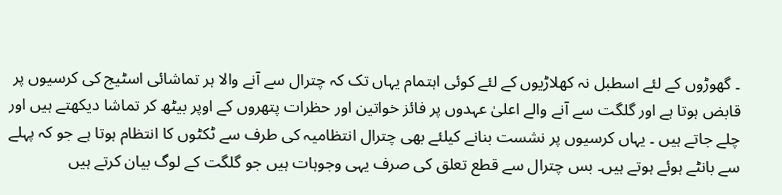۔ گھوڑوں کے لئے اسطبل نہ کھلاڑیوں کے لئے کوئی اہتمام یہاں تک کہ چترال سے آنے والا ہر تماشائی اسٹیج کی کرسیوں پر قابض ہوتا ہے اور گلگت سے آنے والے اعلیٰ عہدوں پر فائز خواتین اور حظرات پتھروں کے اوپر بیٹھ کر تماشا دیکھتے ہیں اور چلے جاتے ہیں ۔ یہاں کرسیوں پر نشست بنانے کیلئے بھی چترال انتظامیہ کی طرف سے ٹکٹوں کا انتظام ہوتا ہے جو کہ پہلے سے بانٹے ہوئے ہوتے ہیں۔ بس چترال سے قطع تعلق کی صرف یہی وجوہات ہیں جو گلگت کے لوگ بیان کرتے ہیں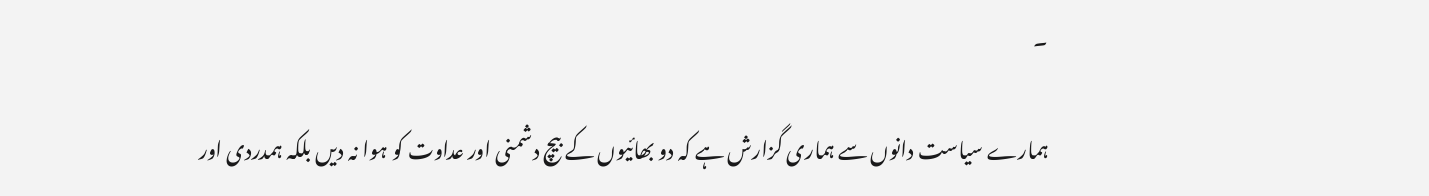۔

ہمارے سیاست دانوں سے ہماری گزارش ہے کہ دو بھائیوں کے بیچ دشمنی اور عداوت کو ہوا نہ دیں بلکہ ہمدردی اور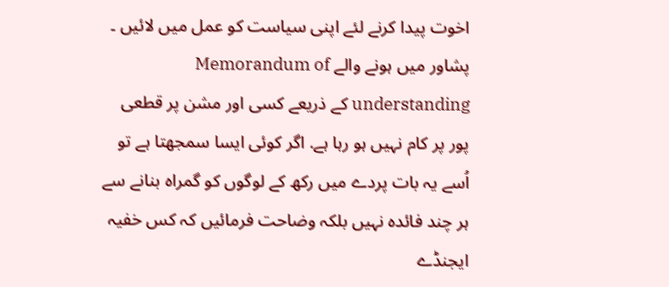اخوت پیدا کرنے لئے اپنی سیاست کو عمل میں لائیں ۔ پشاور میں ہونے والے Memorandum of understanding کے ذریعے کسی اور مشن پر قطعی پور پر کام نہیں ہو رہا ہے. اگر کوئی ایسا سمجھتا ہے تو اُسے یہ بات پردے میں رکھ کے لوگوں کو گمراہ بنانے سے ہر چند فائدہ نہیں بلکہ وضاحت فرمائیں کہ کس خفیہ ایجنڈے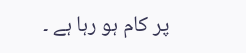پر کام ہو رہا ہے ۔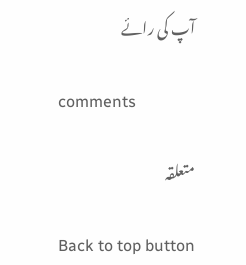آپ کی رائے

comments

متعلقہ

Back to top button